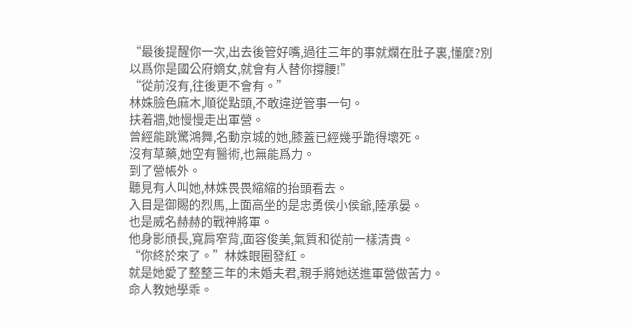“最後提醒你一次,出去後管好嘴,過往三年的事就爛在肚子裏,懂麼?別以爲你是國公府嫡女,就會有人替你撐腰!”
“從前沒有,往後更不會有。”
林姝臉色麻木,順從點頭,不敢違逆管事一句。
扶着牆,她慢慢走出軍營。
曾經能跳驚鴻舞,名動京城的她,膝蓋已經幾乎跪得壞死。
沒有草藥,她空有醫術,也無能爲力。
到了營帳外。
聽見有人叫她,林姝畏畏縮縮的抬頭看去。
入目是御賜的烈馬,上面高坐的是忠勇侯小侯爺,陸承晏。
也是威名赫赫的戰神將軍。
他身影頎長,寬肩窄背,面容俊美,氣質和從前一樣清貴。
“你終於來了。”林姝眼圈發紅。
就是她愛了整整三年的未婚夫君,親手將她送進軍營做苦力。
命人教她學乖。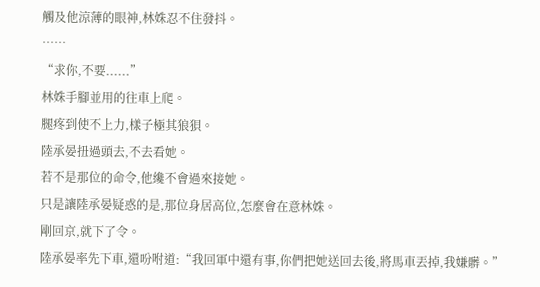觸及他涼薄的眼神,林姝忍不住發抖。
……
“求你,不要......”
林姝手腳並用的往車上爬。
腿疼到使不上力,樣子極其狼狽。
陸承晏扭過頭去,不去看她。
若不是那位的命令,他纔不會過來接她。
只是讓陸承晏疑惑的是,那位身居高位,怎麼會在意林姝。
剛回京,就下了令。
陸承晏率先下車,還吩咐道:“我回軍中還有事,你們把她送回去後,將馬車丟掉,我嫌髒。”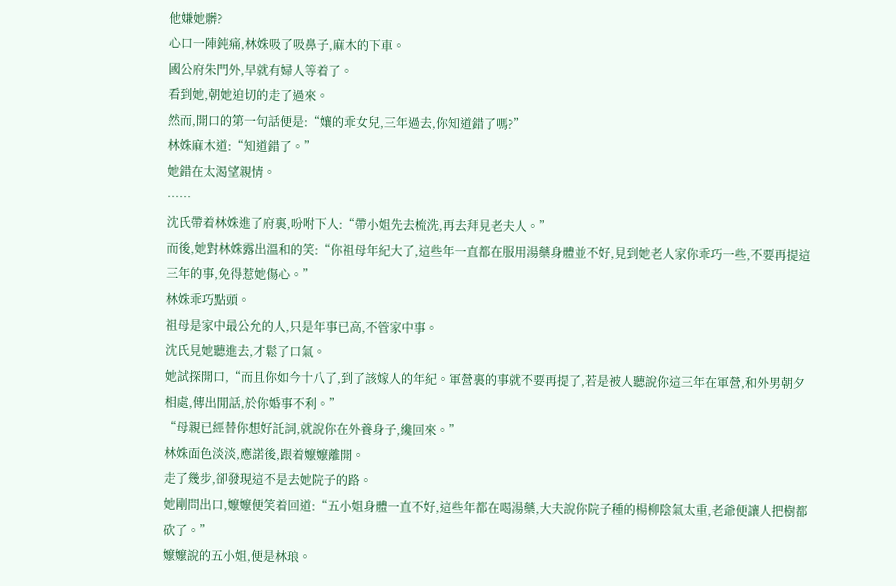他嫌她髒?
心口一陣鈍痛,林姝吸了吸鼻子,麻木的下車。
國公府朱門外,早就有婦人等着了。
看到她,朝她迫切的走了過來。
然而,開口的第一句話便是:“孃的乖女兒,三年過去,你知道錯了嗎?”
林姝麻木道:“知道錯了。”
她錯在太渴望親情。
……
沈氏帶着林姝進了府裏,吩咐下人:“帶小姐先去梳洗,再去拜見老夫人。”
而後,她對林姝露出溫和的笑:“你祖母年紀大了,這些年一直都在服用湯藥身體並不好,見到她老人家你乖巧一些,不要再提這三年的事,免得惹她傷心。”
林姝乖巧點頭。
祖母是家中最公允的人,只是年事已高,不管家中事。
沈氏見她聽進去,才鬆了口氣。
她試探開口,“而且你如今十八了,到了該嫁人的年紀。軍營裏的事就不要再提了,若是被人聽說你這三年在軍營,和外男朝夕相處,傳出閒話,於你婚事不利。”
“母親已經替你想好託詞,就說你在外養身子,纔回來。”
林姝面色淡淡,應諾後,跟着嬤嬤離開。
走了幾步,卻發現這不是去她院子的路。
她剛問出口,嬤嬤便笑着回道:“五小姐身體一直不好,這些年都在喝湯藥,大夫說你院子種的楊柳陰氣太重,老爺便讓人把樹都砍了。”
嬤嬤說的五小姐,便是林琅。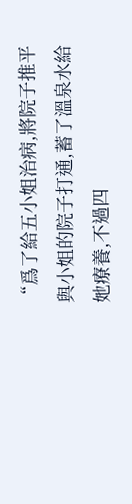“爲了給五小姐治病,將院子推平與小姐的院子打通,蓄了溫泉水給她療養,不過四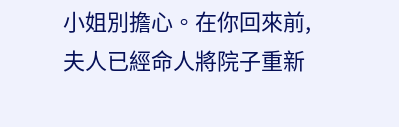小姐別擔心。在你回來前,夫人已經命人將院子重新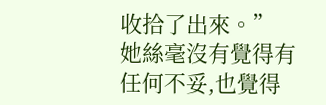收拾了出來。”
她絲毫沒有覺得有任何不妥,也覺得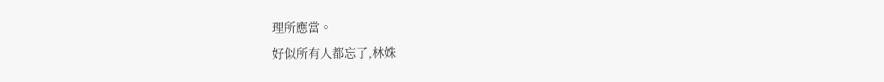理所應當。
好似所有人都忘了,林姝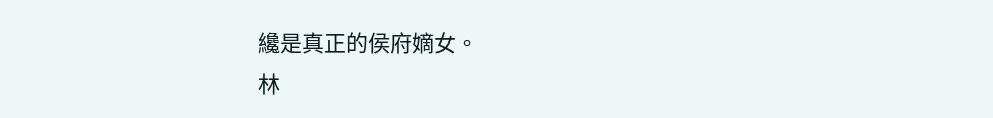纔是真正的侯府嫡女。
林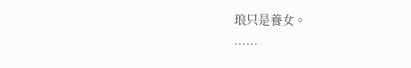琅只是養女。
……